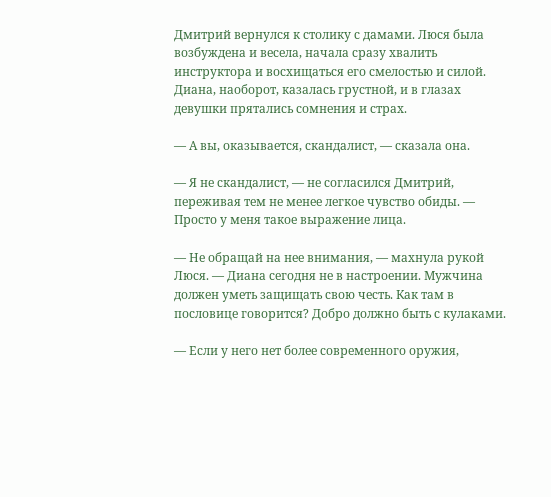Дмитрий вернулся к столику с дамами. Люся была возбуждена и весела, начала сразу хвалить инструктора и восхищаться его смелостью и силой. Диана, наоборот, казалась грустной, и в глазах девушки прятались сомнения и страх.

— А вы, оказывается, скандалист, — сказала она.

— Я не скандалист, — не согласился Дмитрий, переживая тем не менее легкое чувство обиды. — Просто у меня такое выражение лица.

— Не обращай на нее внимания, — махнула рукой Люся. — Диана сегодня не в настроении. Мужчина должен уметь защищать свою честь. Как там в пословице говорится? Добро должно быть с кулаками.

— Если у него нет более современного оружия,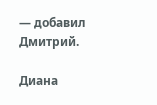— добавил Дмитрий.

Диана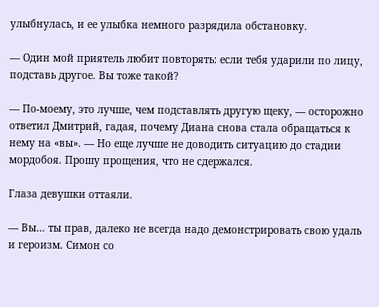улыбнулась, и ее улыбка немного разрядила обстановку.

— Один мой приятель любит повторять: если тебя ударили по лицу, подставь другое. Вы тоже такой?

— По-моему, это лучше, чем подставлять другую щеку, — осторожно ответил Дмитрий, гадая, почему Диана снова стала обращаться к нему на «вы». — Но еще лучше не доводить ситуацию до стадии мордобоя. Прошу прощения, что не сдержался.

Глаза девушки оттаяли.

— Вы… ты прав, далеко не всегда надо демонстрировать свою удаль и героизм. Симон со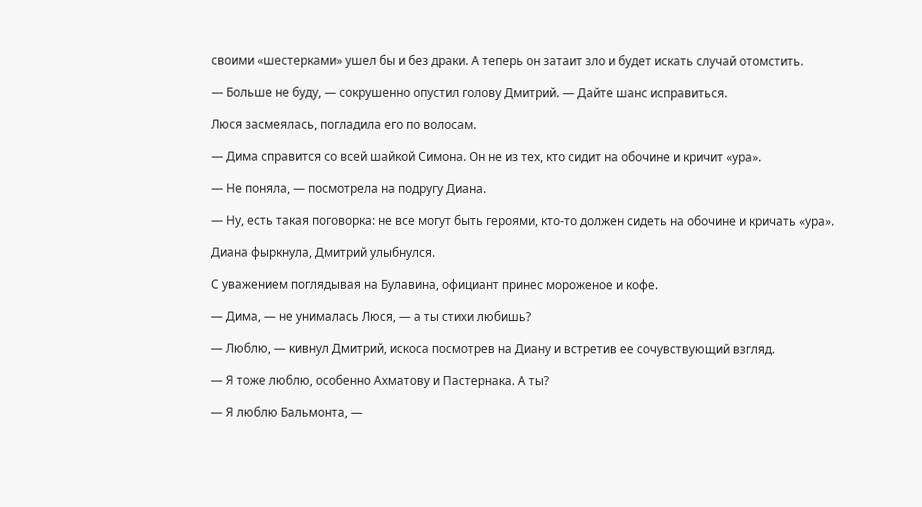своими «шестерками» ушел бы и без драки. А теперь он затаит зло и будет искать случай отомстить.

— Больше не буду, — сокрушенно опустил голову Дмитрий. — Дайте шанс исправиться.

Люся засмеялась, погладила его по волосам.

— Дима справится со всей шайкой Симона. Он не из тех, кто сидит на обочине и кричит «ура».

— Не поняла, — посмотрела на подругу Диана.

— Ну, есть такая поговорка: не все могут быть героями, кто-то должен сидеть на обочине и кричать «ура».

Диана фыркнула, Дмитрий улыбнулся.

С уважением поглядывая на Булавина, официант принес мороженое и кофе.

— Дима, — не унималась Люся, — а ты стихи любишь?

— Люблю, — кивнул Дмитрий, искоса посмотрев на Диану и встретив ее сочувствующий взгляд.

— Я тоже люблю, особенно Ахматову и Пастернака. А ты?

— Я люблю Бальмонта, —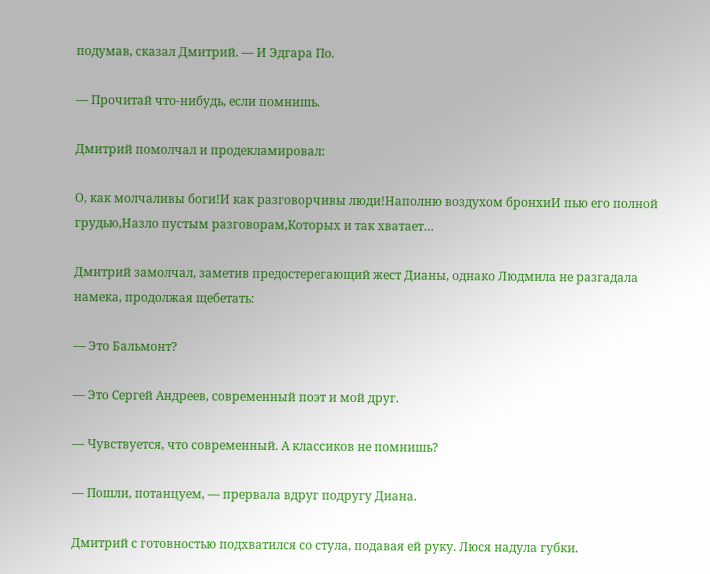подумав, сказал Дмитрий. — И Эдгара По.

— Прочитай что-нибудь, если помнишь.

Дмитрий помолчал и продекламировал:

О, как молчаливы боги!И как разговорчивы люди!Наполню воздухом бронхиИ пью его полной грудью,Назло пустым разговорам,Которых и так хватает…

Дмитрий замолчал, заметив предостерегающий жест Дианы, однако Людмила не разгадала намека, продолжая щебетать:

— Это Бальмонт?

— Это Сергей Андреев, современный поэт и мой друг.

— Чувствуется, что современный. А классиков не помнишь?

— Пошли, потанцуем, — прервала вдруг подругу Диана.

Дмитрий с готовностью подхватился со стула, подавая ей руку. Люся надула губки.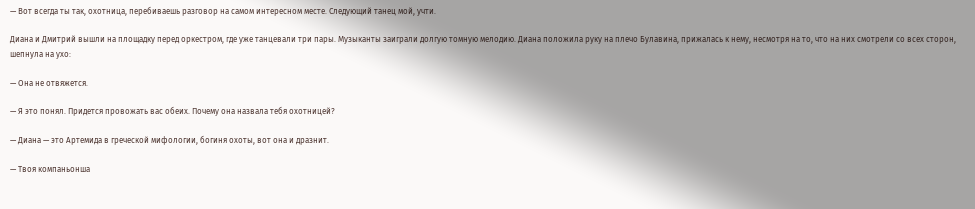— Вот всегда ты так, охотница, перебиваешь разговор на самом интересном месте. Следующий танец мой, учти.

Диана и Дмитрий вышли на площадку перед оркестром, где уже танцевали три пары. Музыканты заиграли долгую томную мелодию. Диана положила руку на плечо Булавина, прижалась к нему, несмотря на то, что на них смотрели со всех сторон, шепнула на ухо:

— Она не отвяжется.

— Я это понял. Придется провожать вас обеих. Почему она назвала тебя охотницей?

— Диана — это Артемида в греческой мифологии, богиня охоты, вот она и дразнит.

— Твоя компаньонша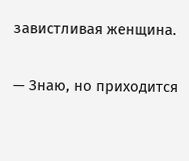завистливая женщина.

— Знаю, но приходится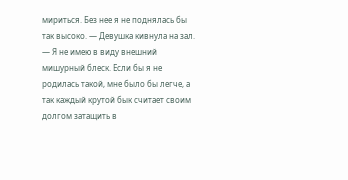мириться. Без нее я не поднялась бы так высоко. — Девушка кивнула на зал. — Я не имею в виду внешний мишурный блеск. Если бы я не родилась такой, мне было бы легче, а так каждый крутой бык считает своим долгом затащить в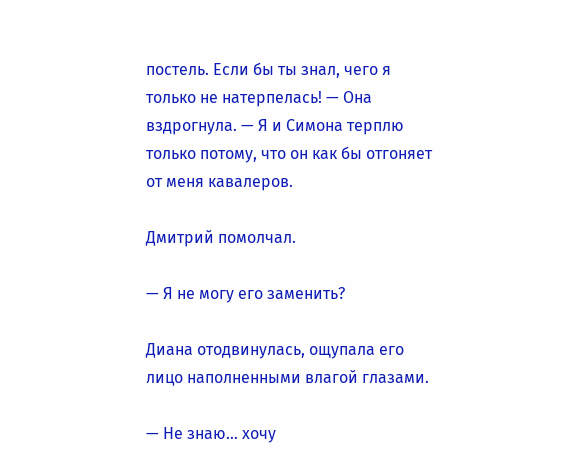постель. Если бы ты знал, чего я только не натерпелась! — Она вздрогнула. — Я и Симона терплю только потому, что он как бы отгоняет от меня кавалеров.

Дмитрий помолчал.

— Я не могу его заменить?

Диана отодвинулась, ощупала его лицо наполненными влагой глазами.

— Не знаю… хочу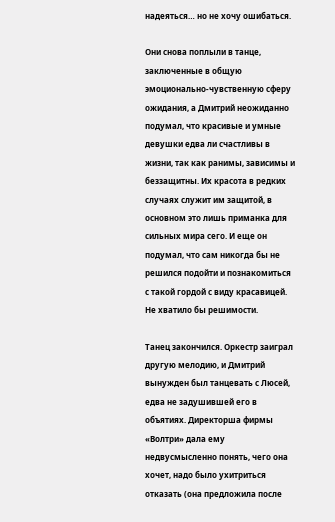надеяться… но не хочу ошибаться.

Они снова поплыли в танце, заключенные в общую эмоционально-чувственную сферу ожидания, а Дмитрий неожиданно подумал, что красивые и умные девушки едва ли счастливы в жизни, так как ранимы, зависимы и беззащитны. Их красота в редких случаях служит им защитой, в основном это лишь приманка для сильных мира сего. И еще он подумал, что сам никогда бы не решился подойти и познакомиться с такой гордой с виду красавицей. Не хватило бы решимости.

Танец закончился. Оркестр заиграл другую мелодию, и Дмитрий вынужден был танцевать с Люсей, едва не задушившей его в объятиях. Директорша фирмы «Волтри» дала ему недвусмысленно понять, чего она хочет, надо было ухитриться отказать (она предложила после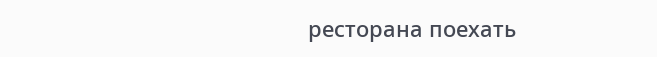ресторана поехать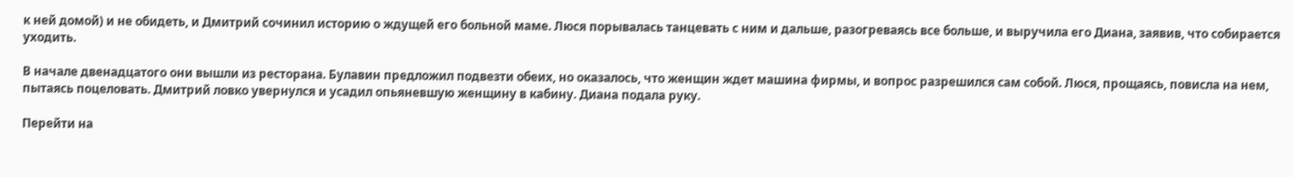к ней домой) и не обидеть, и Дмитрий сочинил историю о ждущей его больной маме. Люся порывалась танцевать с ним и дальше, разогреваясь все больше, и выручила его Диана, заявив, что собирается уходить.

В начале двенадцатого они вышли из ресторана. Булавин предложил подвезти обеих, но оказалось, что женщин ждет машина фирмы, и вопрос разрешился сам собой. Люся, прощаясь, повисла на нем, пытаясь поцеловать. Дмитрий ловко увернулся и усадил опьяневшую женщину в кабину. Диана подала руку.

Перейти на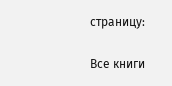страницу:

Все книги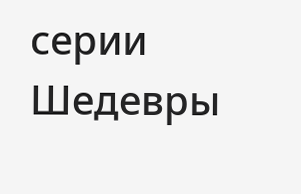серии Шедевры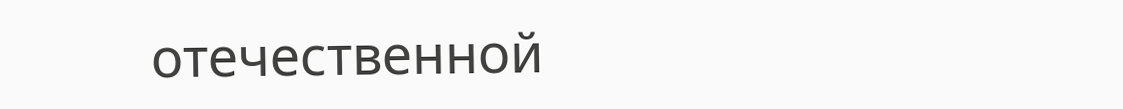отечественной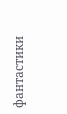фантастики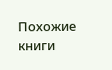Похожие книги